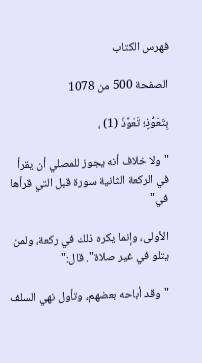فهرس الكتاب

الصفحة 500 من 1078

بِتَعَوُّذٍ؛ تَعَوَّذَ (1) ،

"ولا خلاف أنه يجوز للمصلي أن يقرأ في الركعة الثانية سورة قبل التي قرأها في"

الأولى، وإنما يكره ذلك في ركعة، ولمن يتلو في غير صلاة". قال:"

"وقد أباحه بعضهم، وتأول نهي السلف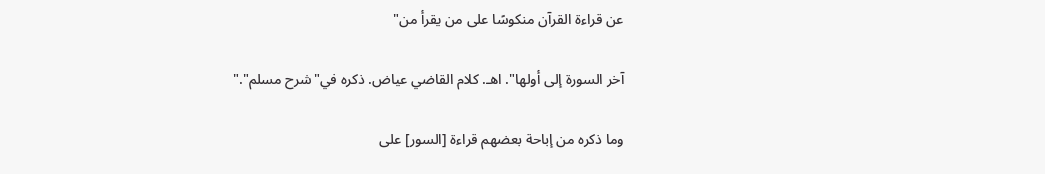عن قراءة القرآن منكوسًا على من يقرأ من"

آخر السورة إلى أولها". اهـ. كلام القاضي عياض. ذكره في"شرح مسلم"."

وما ذكره من إباحة بعضهم قراءة [السور] على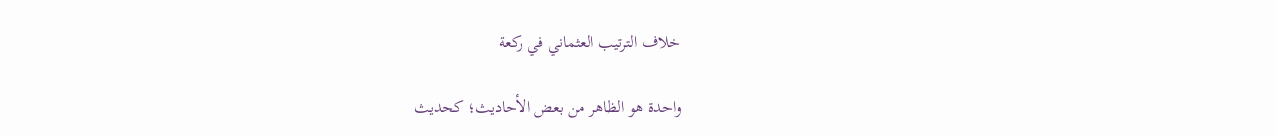خلاف الترتيب العثماني في ركعة

واحدة هو الظاهر من بعض الأحاديث؛ كحديث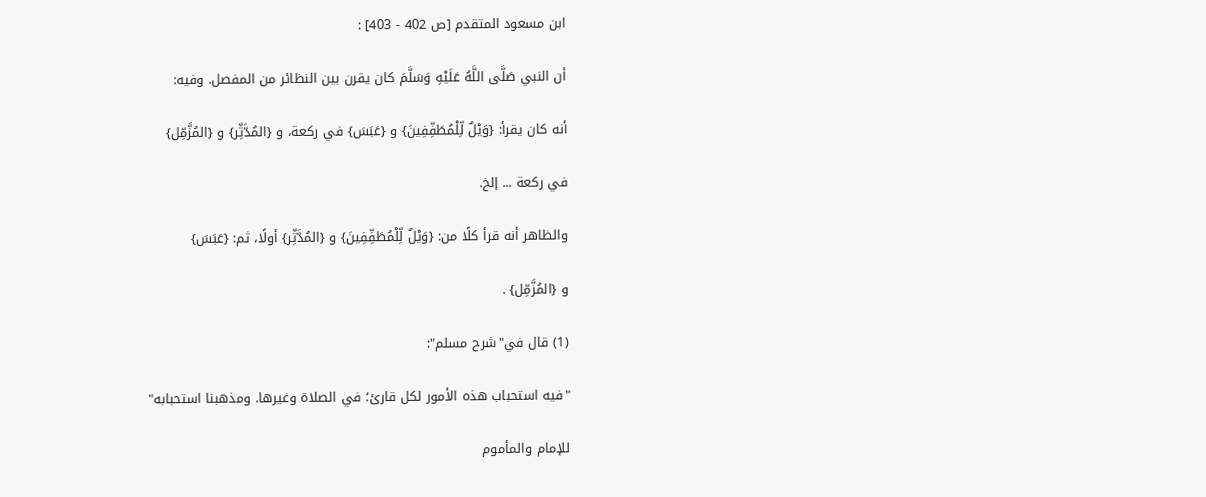ابن مسعود المتقدم [ص 402 - 403] :

أن النبي صَلَّى اللَّهُ عَلَيْهِ وَسَلَّمَ كان يقرن بين النظائر من المفصل. وفيه:

أنه كان يقرأ: {وَيْلٌ لِّلْمُطَفِّفِينَ} و {عَبَسَ} في ركعة، و {المُدَّثِّر} و {المُزَّمِّل}

في ركعة ... إلخ.

والظاهر أنه قرأ كلًا من: {وَيْلٌ لِّلْمُطَفِّفِينَ} و {المُدَّثِّر} أولًا، ثم: {عَبَسَ}

و {المُزَّمِّل} .

(1) قال في"شرح مسلم":

"فيه استحباب هذه الأمور لكل قارئ؛ في الصلاة وغيرها. ومذهبنا استحبابه"

للإمام والمأموم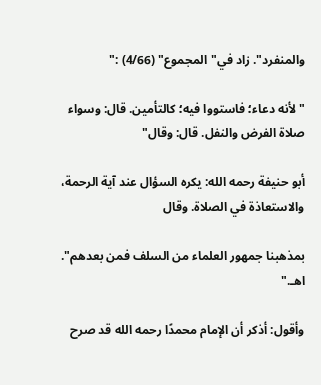والمنفرد". زاد في"المجموع" (4/66) :"

"لأنه دعاء؛ فاستووا فيه؛ كالتأمين. قال: وسواء صلاة الفرض والنفل. قال: وقال"

أبو حنيفة رحمه الله: يكره السؤال عند آية الرحمة، والاستعاذة في الصلاة. وقال

بمذهبنا جمهور العلماء من السلف فمن بعدهم". اهـ."

وأقول: أذكر أن الإمام محمدًا رحمه الله قد صرح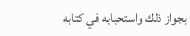بجواز ذلك واستحبابه في كتابه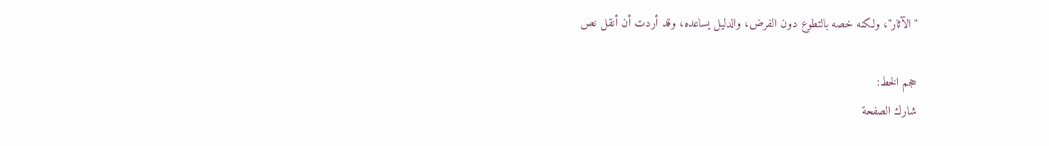"الآثار"، ولكنه خصه بالتطوع دون الفرض، والدليل يساعده، وقد أردت أن أنقل نص

حجم الخط:
شارك الصفحة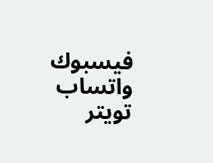فيسبوك واتساب تويتر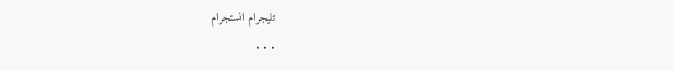تليجرام انستجرام
. . .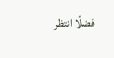فضلًا انتظر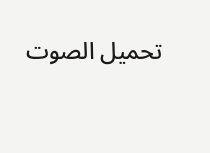تحميل الصوت